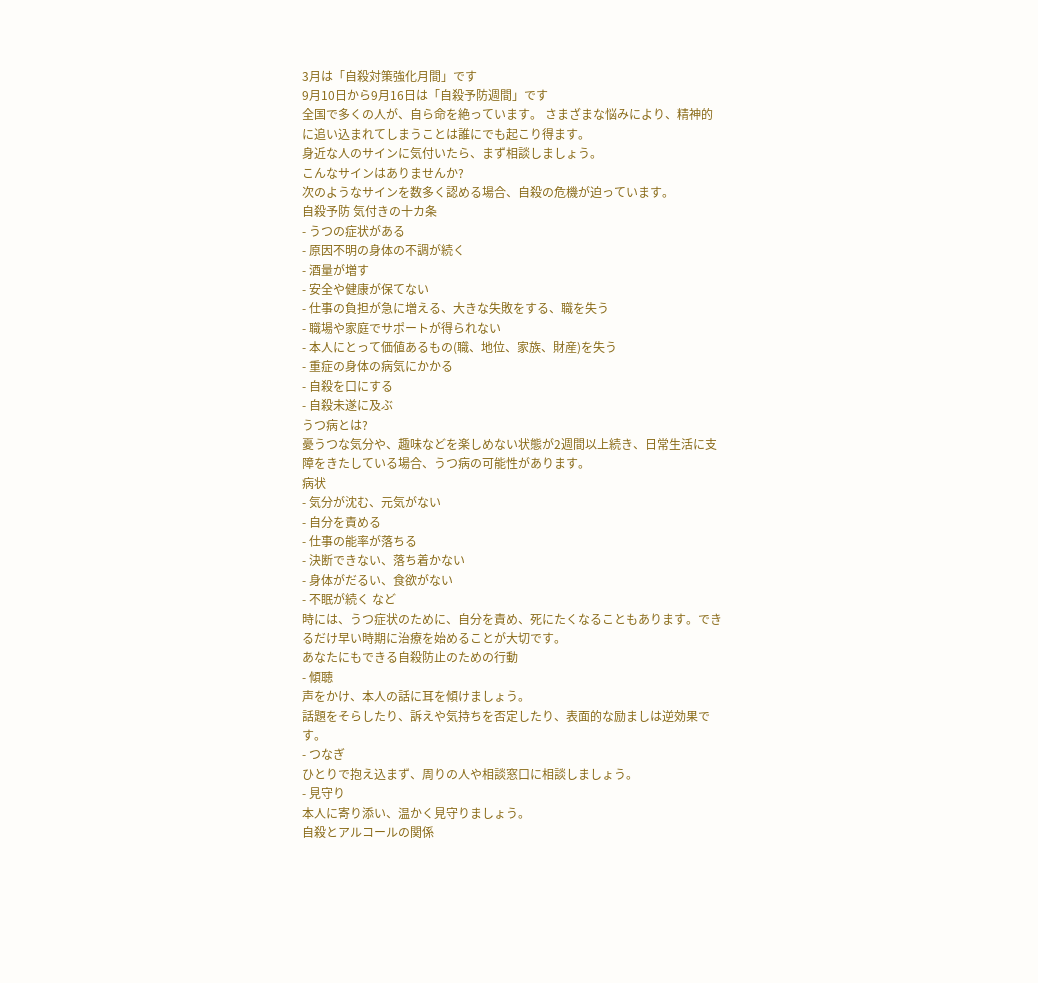3月は「自殺対策強化月間」です
9月10日から9月16日は「自殺予防週間」です
全国で多くの人が、自ら命を絶っています。 さまざまな悩みにより、精神的に追い込まれてしまうことは誰にでも起こり得ます。
身近な人のサインに気付いたら、まず相談しましょう。
こんなサインはありませんか?
次のようなサインを数多く認める場合、自殺の危機が迫っています。
自殺予防 気付きの十カ条
- うつの症状がある
- 原因不明の身体の不調が続く
- 酒量が増す
- 安全や健康が保てない
- 仕事の負担が急に増える、大きな失敗をする、職を失う
- 職場や家庭でサポートが得られない
- 本人にとって価値あるもの(職、地位、家族、財産)を失う
- 重症の身体の病気にかかる
- 自殺を口にする
- 自殺未遂に及ぶ
うつ病とは?
憂うつな気分や、趣味などを楽しめない状態が2週間以上続き、日常生活に支障をきたしている場合、うつ病の可能性があります。
病状
- 気分が沈む、元気がない
- 自分を責める
- 仕事の能率が落ちる
- 決断できない、落ち着かない
- 身体がだるい、食欲がない
- 不眠が続く など
時には、うつ症状のために、自分を責め、死にたくなることもあります。できるだけ早い時期に治療を始めることが大切です。
あなたにもできる自殺防止のための行動
- 傾聴
声をかけ、本人の話に耳を傾けましょう。
話題をそらしたり、訴えや気持ちを否定したり、表面的な励ましは逆効果です。
- つなぎ
ひとりで抱え込まず、周りの人や相談窓口に相談しましょう。
- 見守り
本人に寄り添い、温かく見守りましょう。
自殺とアルコールの関係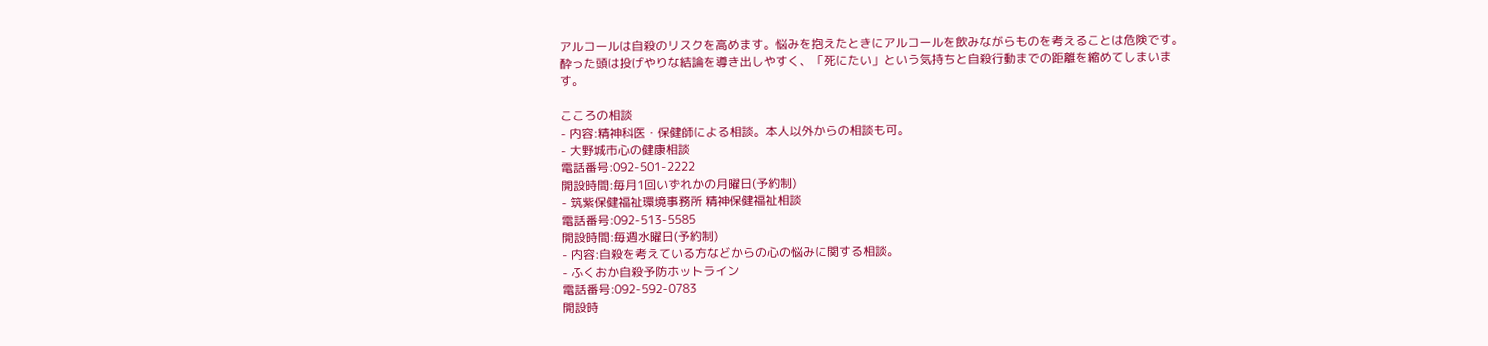アルコールは自殺のリスクを高めます。悩みを抱えたときにアルコールを飲みながらものを考えることは危険です。酔った頭は投げやりな結論を導き出しやすく、「死にたい」という気持ちと自殺行動までの距離を縮めてしまいます。

こころの相談
- 内容:精神科医・保健師による相談。本人以外からの相談も可。
- 大野城市心の健康相談
電話番号:092-501-2222
開設時間:毎月1回いずれかの月曜日(予約制)
- 筑紫保健福祉環境事務所 精神保健福祉相談
電話番号:092-513-5585
開設時間:毎週水曜日(予約制)
- 内容:自殺を考えている方などからの心の悩みに関する相談。
- ふくおか自殺予防ホットライン
電話番号:092-592-0783
開設時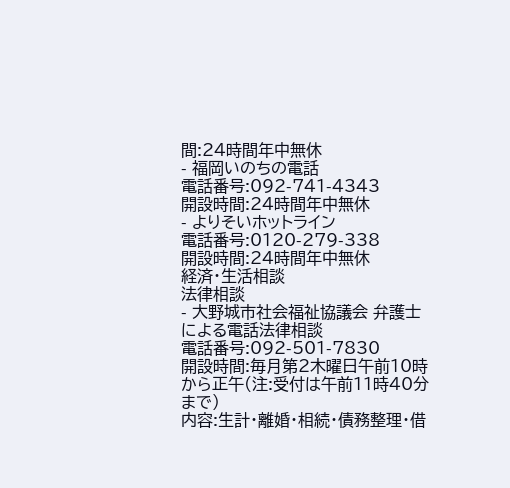間:24時間年中無休
- 福岡いのちの電話
電話番号:092-741-4343
開設時間:24時間年中無休
- よりそいホットライン
電話番号:0120-279-338
開設時間:24時間年中無休
経済・生活相談
法律相談
- 大野城市社会福祉協議会 弁護士による電話法律相談
電話番号:092-501-7830
開設時間:毎月第2木曜日午前10時から正午(注:受付は午前11時40分まで)
内容:生計・離婚・相続・債務整理・借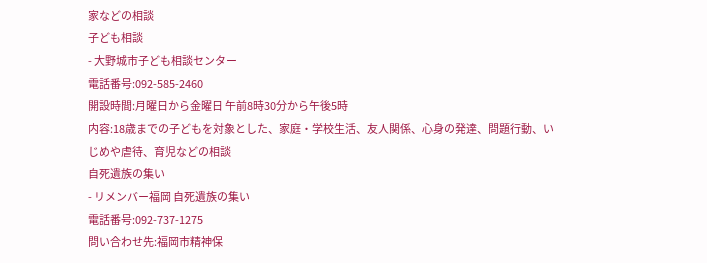家などの相談
子ども相談
- 大野城市子ども相談センター
電話番号:092-585-2460
開設時間:月曜日から金曜日 午前8時30分から午後5時
内容:18歳までの子どもを対象とした、家庭・学校生活、友人関係、心身の発達、問題行動、いじめや虐待、育児などの相談
自死遺族の集い
- リメンバー福岡 自死遺族の集い
電話番号:092-737-1275
問い合わせ先:福岡市精神保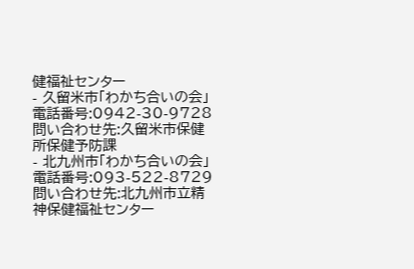健福祉センター
- 久留米市「わかち合いの会」
電話番号:0942-30-9728
問い合わせ先:久留米市保健所保健予防課
- 北九州市「わかち合いの会」
電話番号:093-522-8729
問い合わせ先:北九州市立精神保健福祉センター